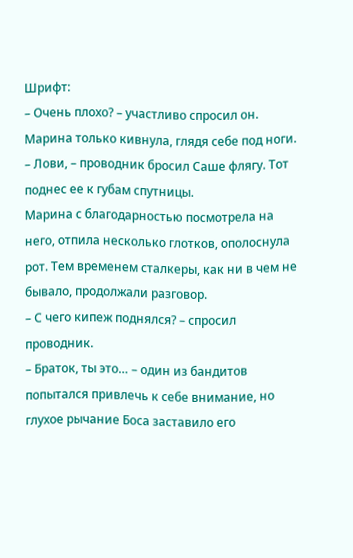Шрифт:
– Очень плохо? – участливо спросил он.
Марина только кивнула, глядя себе под ноги.
– Лови, – проводник бросил Саше флягу. Тот поднес ее к губам спутницы.
Марина с благодарностью посмотрела на него, отпила несколько глотков, ополоснула рот. Тем временем сталкеры, как ни в чем не бывало, продолжали разговор.
– С чего кипеж поднялся? – спросил проводник.
– Браток, ты это… – один из бандитов попытался привлечь к себе внимание, но глухое рычание Боса заставило его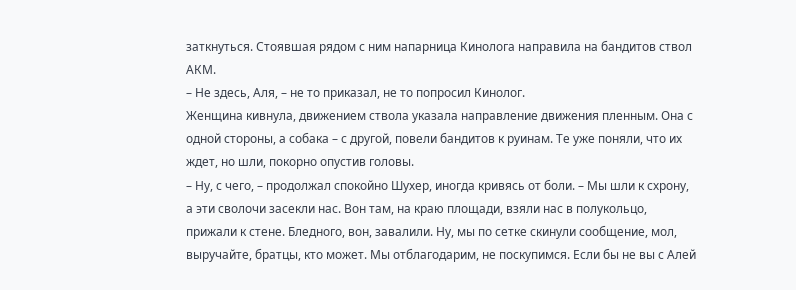заткнуться. Стоявшая рядом с ним напарница Кинолога направила на бандитов ствол АКМ.
– Не здесь, Аля, – не то приказал, не то попросил Кинолог.
Женщина кивнула, движением ствола указала направление движения пленным. Она с одной стороны, а собака – с другой, повели бандитов к руинам. Те уже поняли, что их ждет, но шли, покорно опустив головы.
– Ну, с чего, – продолжал спокойно Шухер, иногда кривясь от боли. – Мы шли к схрону, а эти сволочи засекли нас. Вон там, на краю площади, взяли нас в полукольцо, прижали к стене. Бледного, вон, завалили. Ну, мы по сетке скинули сообщение, мол, выручайте, братцы, кто может. Мы отблагодарим, не поскупимся. Если бы не вы с Алей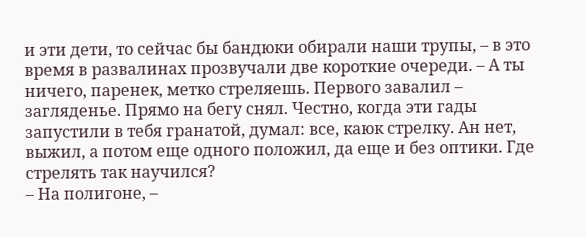и эти дети, то сейчас бы бандюки обирали наши трупы, – в это время в развалинах прозвучали две короткие очереди. – А ты ничего, паренек, метко стреляешь. Первого завалил – загляденье. Прямо на бегу снял. Честно, когда эти гады запустили в тебя гранатой, думал: все, каюк стрелку. Ан нет, выжил, а потом еще одного положил, да еще и без оптики. Где стрелять так научился?
– На полигоне, –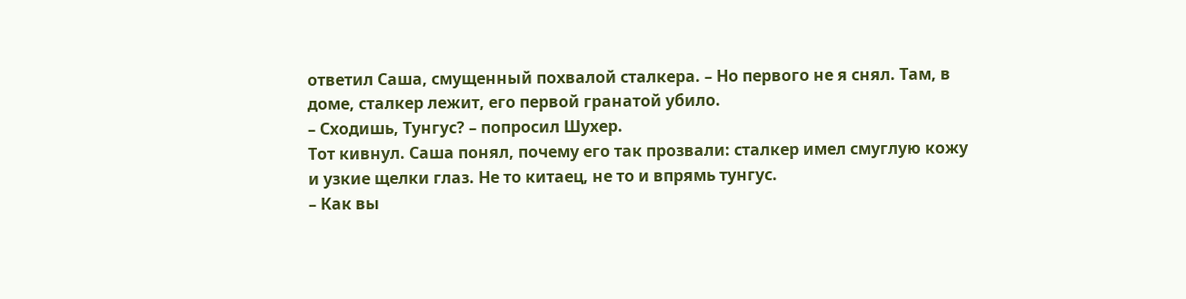ответил Саша, смущенный похвалой сталкера. – Но первого не я снял. Там, в доме, сталкер лежит, его первой гранатой убило.
– Сходишь, Тунгус? – попросил Шухер.
Тот кивнул. Саша понял, почему его так прозвали: сталкер имел смуглую кожу и узкие щелки глаз. Не то китаец, не то и впрямь тунгус.
– Как вы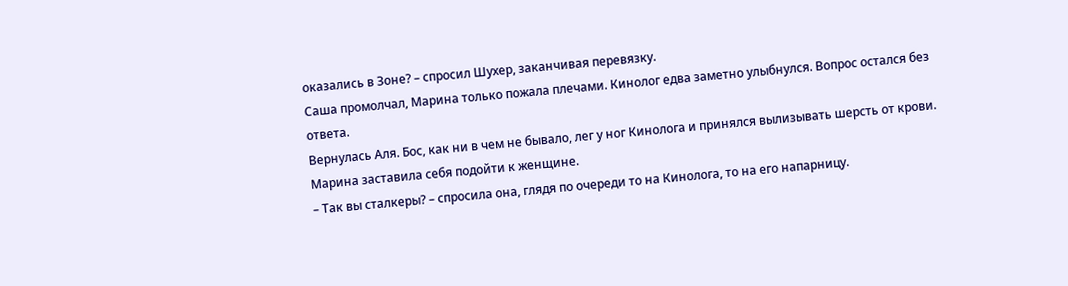оказались в Зоне? – спросил Шухер, заканчивая перевязку.
Саша промолчал, Марина только пожала плечами. Кинолог едва заметно улыбнулся. Вопрос остался без ответа.
Вернулась Аля. Бос, как ни в чем не бывало, лег у ног Кинолога и принялся вылизывать шерсть от крови. Марина заставила себя подойти к женщине.
– Так вы сталкеры? – спросила она, глядя по очереди то на Кинолога, то на его напарницу.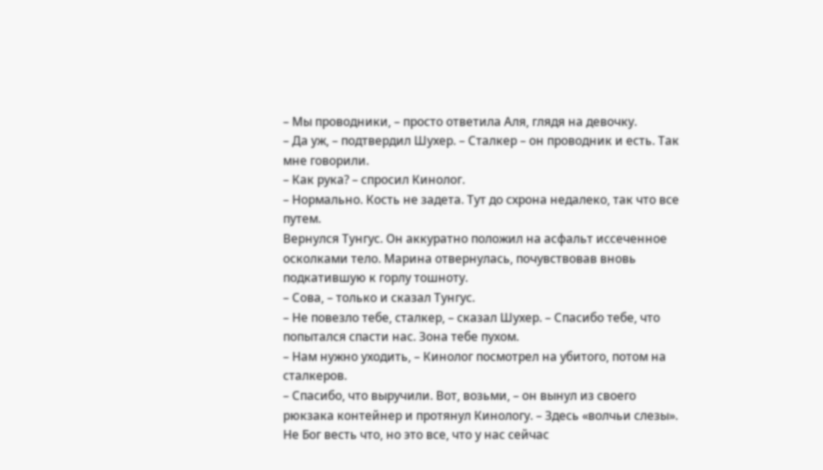– Мы проводники, – просто ответила Аля, глядя на девочку.
– Да уж, – подтвердил Шухер. – Сталкер – он проводник и есть. Так мне говорили.
– Как рука? – спросил Кинолог.
– Нормально. Кость не задета. Тут до схрона недалеко, так что все путем.
Вернулся Тунгус. Он аккуратно положил на асфальт иссеченное осколками тело. Марина отвернулась, почувствовав вновь подкатившую к горлу тошноту.
– Сова, – только и сказал Тунгус.
– Не повезло тебе, сталкер, – сказал Шухер. – Спасибо тебе, что попытался спасти нас. Зона тебе пухом.
– Нам нужно уходить, – Кинолог посмотрел на убитого, потом на сталкеров.
– Спасибо, что выручили. Вот, возьми, – он вынул из своего рюкзака контейнер и протянул Кинологу. – Здесь «волчьи слезы». Не Бог весть что, но это все, что у нас сейчас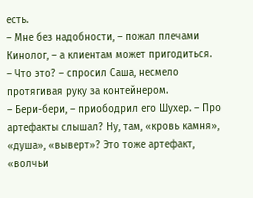есть.
– Мне без надобности, – пожал плечами Кинолог, – а клиентам может пригодиться.
– Что это? – спросил Саша, несмело протягивая руку за контейнером.
– Бери-бери, – приободрил его Шухер. – Про артефакты слышал? Ну, там, «кровь камня», «душа», «выверт»? Это тоже артефакт, «волчьи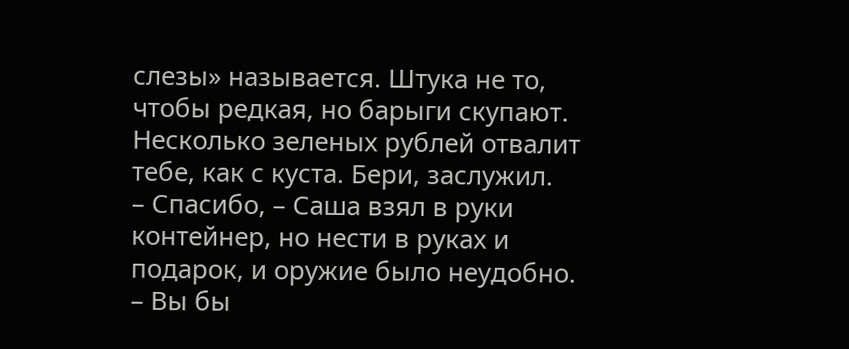слезы» называется. Штука не то, чтобы редкая, но барыги скупают. Несколько зеленых рублей отвалит тебе, как с куста. Бери, заслужил.
– Спасибо, – Саша взял в руки контейнер, но нести в руках и подарок, и оружие было неудобно.
– Вы бы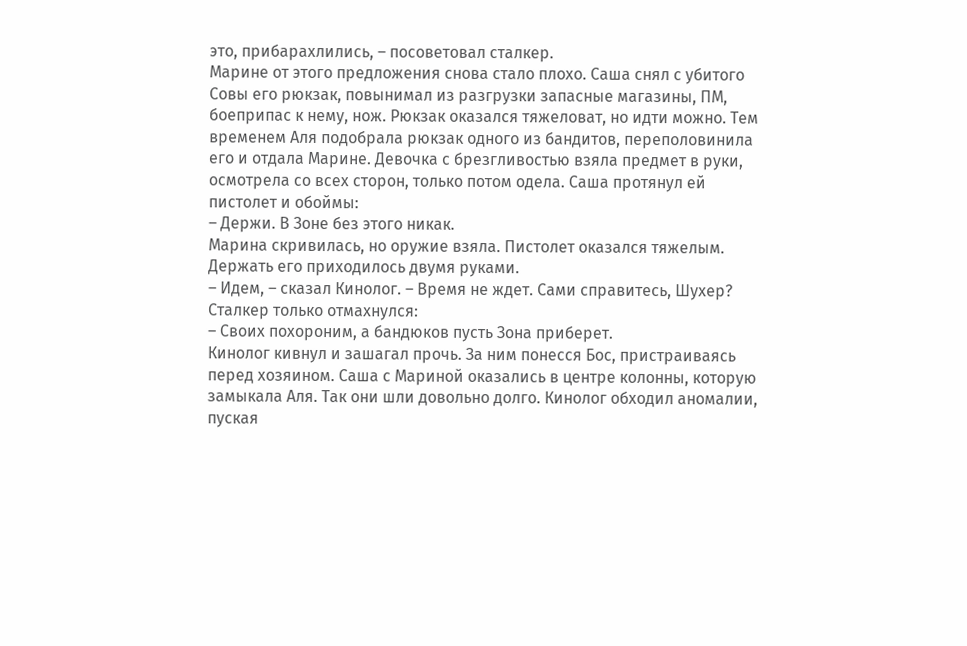это, прибарахлились, – посоветовал сталкер.
Марине от этого предложения снова стало плохо. Саша снял с убитого Совы его рюкзак, повынимал из разгрузки запасные магазины, ПМ, боеприпас к нему, нож. Рюкзак оказался тяжеловат, но идти можно. Тем временем Аля подобрала рюкзак одного из бандитов, переполовинила его и отдала Марине. Девочка с брезгливостью взяла предмет в руки, осмотрела со всех сторон, только потом одела. Саша протянул ей пистолет и обоймы:
– Держи. В Зоне без этого никак.
Марина скривилась, но оружие взяла. Пистолет оказался тяжелым. Держать его приходилось двумя руками.
– Идем, – сказал Кинолог. – Время не ждет. Сами справитесь, Шухер?
Сталкер только отмахнулся:
– Своих похороним, а бандюков пусть Зона приберет.
Кинолог кивнул и зашагал прочь. За ним понесся Бос, пристраиваясь перед хозяином. Саша с Мариной оказались в центре колонны, которую замыкала Аля. Так они шли довольно долго. Кинолог обходил аномалии, пуская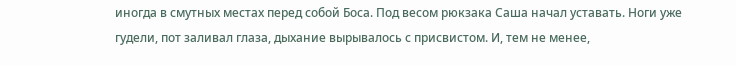иногда в смутных местах перед собой Боса. Под весом рюкзака Саша начал уставать. Ноги уже гудели, пот заливал глаза, дыхание вырывалось с присвистом. И, тем не менее,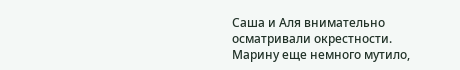Саша и Аля внимательно осматривали окрестности. Марину еще немного мутило,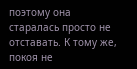поэтому она старалась просто не отставать. К тому же, покоя не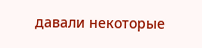давали некоторые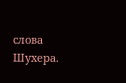слова Шухера.